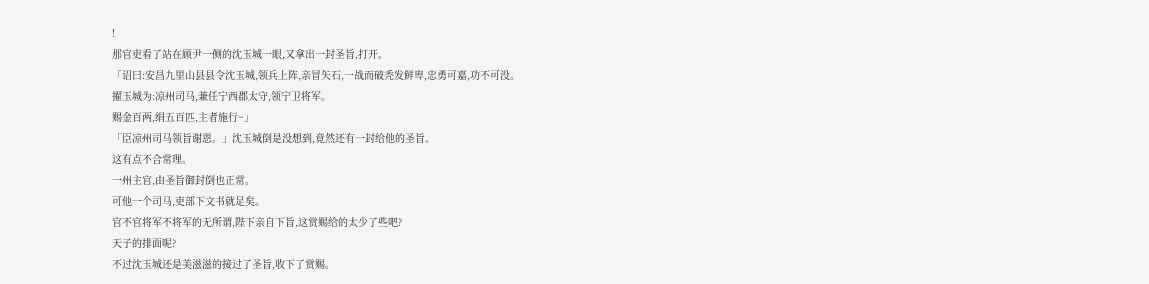!
那官吏看了站在顾尹一侧的沈玉城一眼,又拿出一封圣旨,打开。
「诏曰:安昌九里山县县令沈玉城,领兵上阵,亲冒矢石,一战而破秃发鲜卑,忠勇可嘉,功不可没。
擢玉城为:凉州司马,兼任宁西郡太守,领宁卫将军。
赐金百两,绢五百匹,主者施行~」
「臣凉州司马领旨谢恩。」沈玉城倒是没想到,竟然还有一封给他的圣旨。
这有点不合常理。
一州主官,由圣旨御封倒也正常。
可他一个司马,吏部下文书就足矣。
官不官将军不将军的无所谓,陛下亲自下旨,这赏赐给的太少了些吧?
天子的排面呢?
不过沈玉城还是美滋滋的接过了圣旨,收下了赏赐。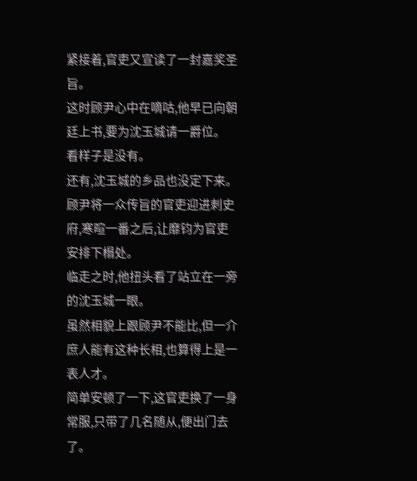紧接着,官吏又宣读了一封嘉奖圣旨。
这时顾尹心中在嘀咕,他早已向朝廷上书,要为沈玉城请一爵位。
看样子是没有。
还有,沈玉城的乡品也没定下来。
顾尹将一众传旨的官吏迎进刺史府,寒暄一番之后,让靡钧为官吏安排下榻处。
临走之时,他扭头看了站立在一旁的沈玉城一眼。
虽然相貌上跟顾尹不能比,但一介庶人能有这种长相,也算得上是一表人才。
简单安顿了一下,这官吏换了一身常服,只带了几名随从,便出门去了。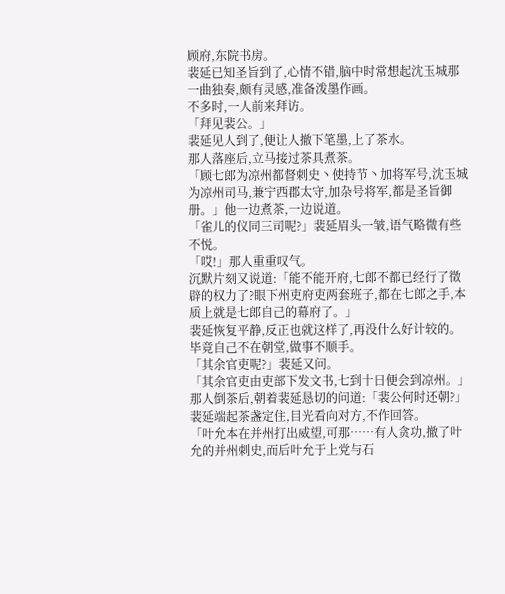顾府,东院书房。
裴延已知圣旨到了,心情不错,脑中时常想起沈玉城那一曲独奏,颇有灵感,准备泼墨作画。
不多时,一人前来拜访。
「拜见裴公。」
裴延见人到了,便让人撤下笔墨,上了茶水。
那人落座后,立马接过茶具煮茶。
「顾七郎为凉州都督刺史丶使持节丶加将军号,沈玉城为凉州司马,兼宁西郡太守,加杂号将军,都是圣旨御册。」他一边煮茶,一边说道。
「雀儿的仪同三司呢?」裴延眉头一皱,语气略微有些不悦。
「哎!」那人重重叹气。
沉默片刻又说道:「能不能开府,七郎不都已经行了徵辟的权力了?眼下州吏府吏两套班子,都在七郎之手,本质上就是七郎自己的幕府了。」
裴延恢复平静,反正也就这样了,再没什么好计较的。
毕竟自己不在朝堂,做事不顺手。
「其余官吏呢?」裴延又问。
「其余官吏由吏部下发文书,七到十日便会到凉州。」
那人倒茶后,朝着裴延恳切的问道:「裴公何时还朝?」
裴延端起茶盏定住,目光看向对方,不作回答。
「叶允本在并州打出威望,可那……有人贪功,撤了叶允的并州刺史,而后叶允于上党与石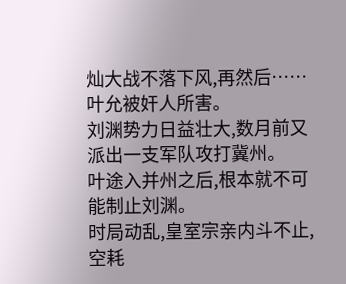灿大战不落下风,再然后……叶允被奸人所害。
刘渊势力日益壮大,数月前又派出一支军队攻打冀州。
叶途入并州之后,根本就不可能制止刘渊。
时局动乱,皇室宗亲内斗不止,空耗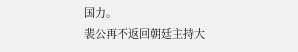国力。
裴公再不返回朝廷主持大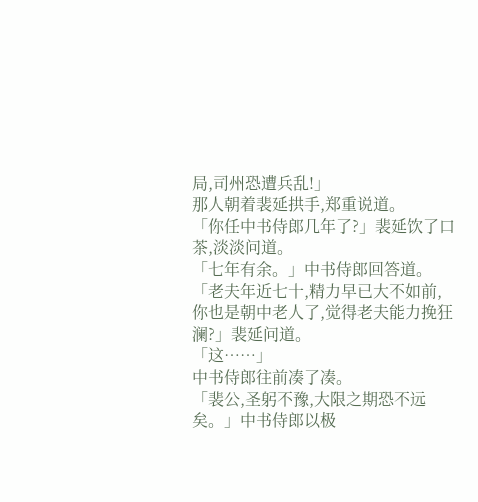局,司州恐遭兵乱!」
那人朝着裴延拱手,郑重说道。
「你任中书侍郎几年了?」裴延饮了口茶,淡淡问道。
「七年有余。」中书侍郎回答道。
「老夫年近七十,精力早已大不如前,你也是朝中老人了,觉得老夫能力挽狂澜?」裴延问道。
「这……」
中书侍郎往前凑了凑。
「裴公,圣躬不豫,大限之期恐不远矣。」中书侍郎以极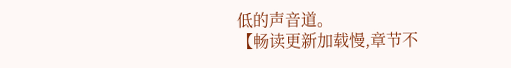低的声音道。
【畅读更新加载慢,章节不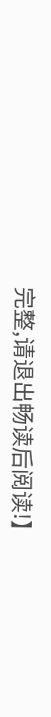完整,请退出畅读后阅读!】